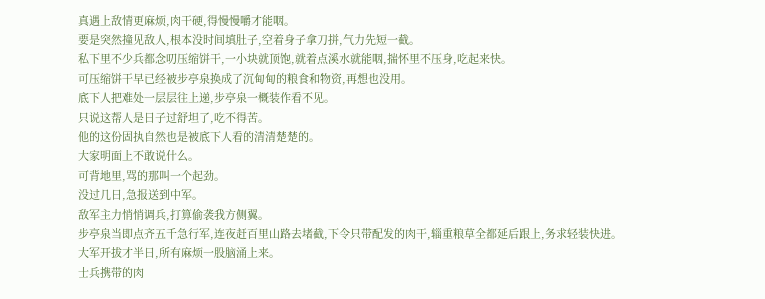真遇上敌情更麻烦,肉干硬,得慢慢嚼才能咽。
要是突然撞见敌人,根本没时间填肚子,空着身子拿刀拼,气力先短一截。
私下里不少兵都念叨压缩饼干,一小块就顶饱,就着点溪水就能咽,揣怀里不压身,吃起来快。
可压缩饼干早已经被步亭泉换成了沉甸甸的粮食和物资,再想也没用。
底下人把难处一层层往上递,步亭泉一概装作看不见。
只说这帮人是日子过舒坦了,吃不得苦。
他的这份固执自然也是被底下人看的清清楚楚的。
大家明面上不敢说什么。
可背地里,骂的那叫一个起劲。
没过几日,急报送到中军。
敌军主力悄悄调兵,打算偷袭我方侧翼。
步亭泉当即点齐五千急行军,连夜赶百里山路去堵截,下令只带配发的肉干,辎重粮草全都延后跟上,务求轻装快进。
大军开拔才半日,所有麻烦一股脑涌上来。
士兵携带的肉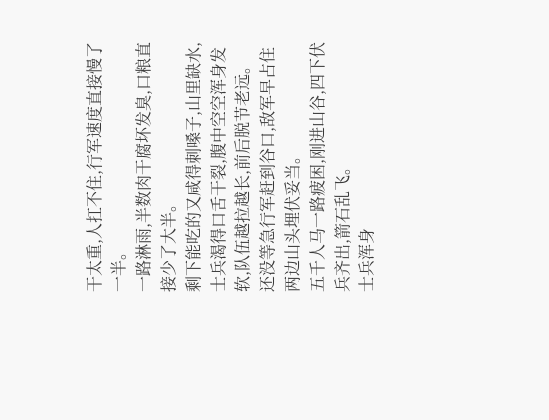干太重,人扛不住,行军速度直接慢了一半。
一路淋雨,半数肉干腐坏发臭,口粮直接少了大半。
剩下能吃的又咸得刺嗓子,山里缺水,士兵渴得口舌干裂,腹中空空浑身发软,队伍越拉越长,前后脱节老远。
还没等急行军赶到谷口,敌军早占住两边山头埋伏妥当。
五千人马一路疲困,刚进山谷,四下伏兵齐出,箭石乱飞。
士兵浑身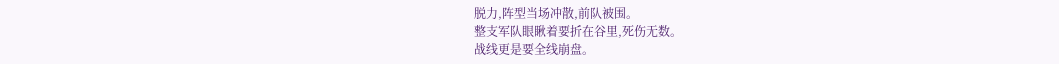脱力,阵型当场冲散,前队被围。
整支军队眼瞅着要折在谷里,死伤无数。
战线更是要全线崩盘。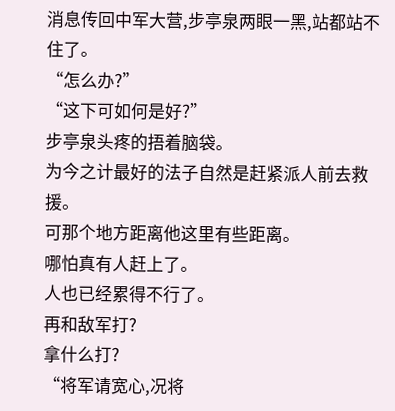消息传回中军大营,步亭泉两眼一黑,站都站不住了。
“怎么办?”
“这下可如何是好?”
步亭泉头疼的捂着脑袋。
为今之计最好的法子自然是赶紧派人前去救援。
可那个地方距离他这里有些距离。
哪怕真有人赶上了。
人也已经累得不行了。
再和敌军打?
拿什么打?
“将军请宽心,况将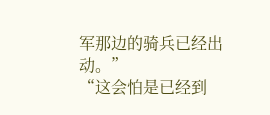军那边的骑兵已经出动。”
“这会怕是已经到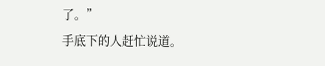了。”
手底下的人赶忙说道。